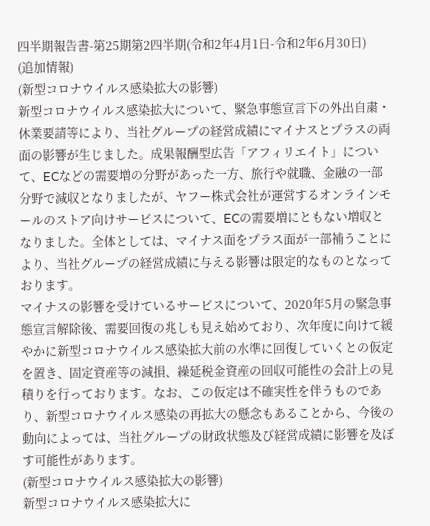四半期報告書-第25期第2四半期(令和2年4月1日-令和2年6月30日)
(追加情報)
(新型コロナウイルス感染拡大の影響)
新型コロナウイルス感染拡大について、緊急事態宣言下の外出自粛・休業要請等により、当社グループの経営成績にマイナスとプラスの両面の影響が生じました。成果報酬型広告「アフィリエイト」について、ECなどの需要増の分野があった一方、旅行や就職、金融の一部分野で減収となりましたが、ヤフー株式会社が運営するオンラインモールのストア向けサービスについて、ECの需要増にともない増収となりました。全体としては、マイナス面をプラス面が一部補うことにより、当社グループの経営成績に与える影響は限定的なものとなっております。
マイナスの影響を受けているサービスについて、2020年5月の緊急事態宣言解除後、需要回復の兆しも見え始めており、次年度に向けて緩やかに新型コロナウイルス感染拡大前の水準に回復していくとの仮定を置き、固定資産等の減損、繰延税金資産の回収可能性の会計上の見積りを行っております。なお、この仮定は不確実性を伴うものであり、新型コロナウイルス感染の再拡大の懸念もあることから、今後の動向によっては、当社グループの財政状態及び経営成績に影響を及ぼす可能性があります。
(新型コロナウイルス感染拡大の影響)
新型コロナウイルス感染拡大に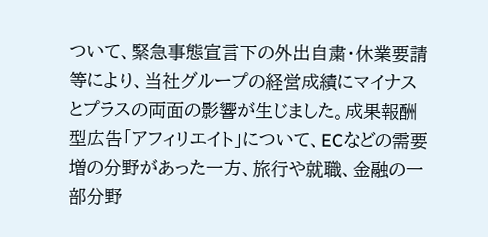ついて、緊急事態宣言下の外出自粛・休業要請等により、当社グループの経営成績にマイナスとプラスの両面の影響が生じました。成果報酬型広告「アフィリエイト」について、ECなどの需要増の分野があった一方、旅行や就職、金融の一部分野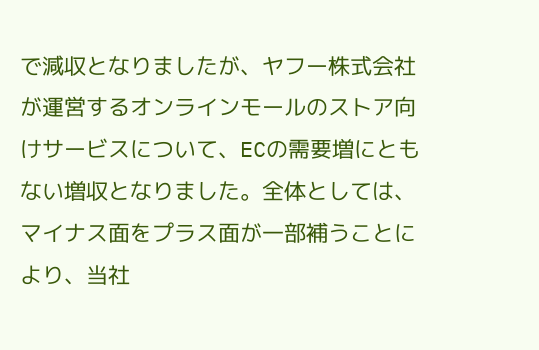で減収となりましたが、ヤフー株式会社が運営するオンラインモールのストア向けサービスについて、ECの需要増にともない増収となりました。全体としては、マイナス面をプラス面が一部補うことにより、当社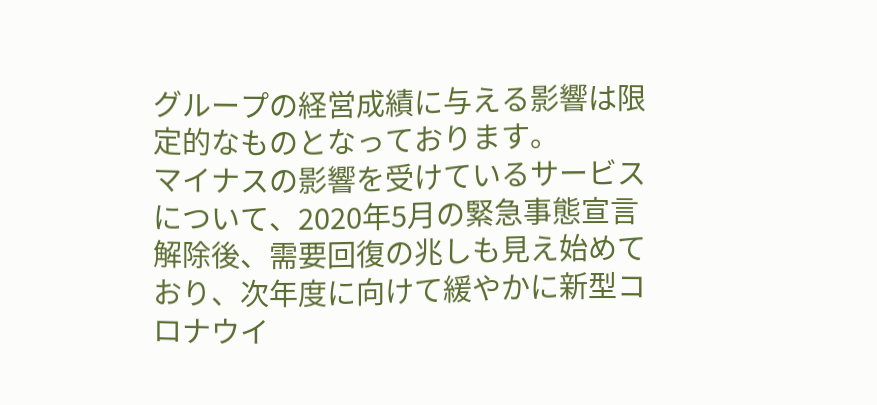グループの経営成績に与える影響は限定的なものとなっております。
マイナスの影響を受けているサービスについて、2020年5月の緊急事態宣言解除後、需要回復の兆しも見え始めており、次年度に向けて緩やかに新型コロナウイ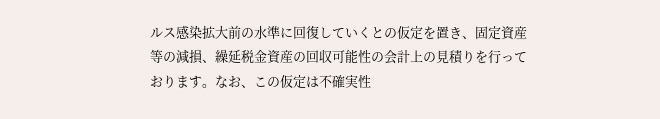ルス感染拡大前の水準に回復していくとの仮定を置き、固定資産等の減損、繰延税金資産の回収可能性の会計上の見積りを行っております。なお、この仮定は不確実性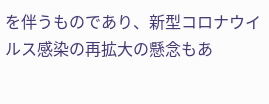を伴うものであり、新型コロナウイルス感染の再拡大の懸念もあ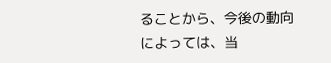ることから、今後の動向によっては、当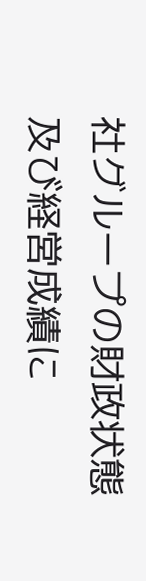社グループの財政状態及び経営成績に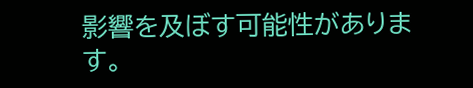影響を及ぼす可能性があります。